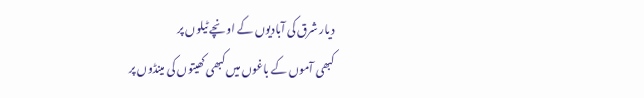دیار شرق کی آبادیوں کے اونچے ٹیلوں پر
کبھی آموں کے باغوں میں کبھی کھیتوں کی مینڈوں پر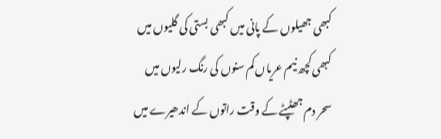کبھی جھیلوں کے پانی میں کبھی بستی کی گلیوں میں
کبھی کچھ نیم عریاں کم سنوں کی رنگ رلیوں میں
سحر دم جھٹپٹے کے وقت راتوں کے اندھیرے میں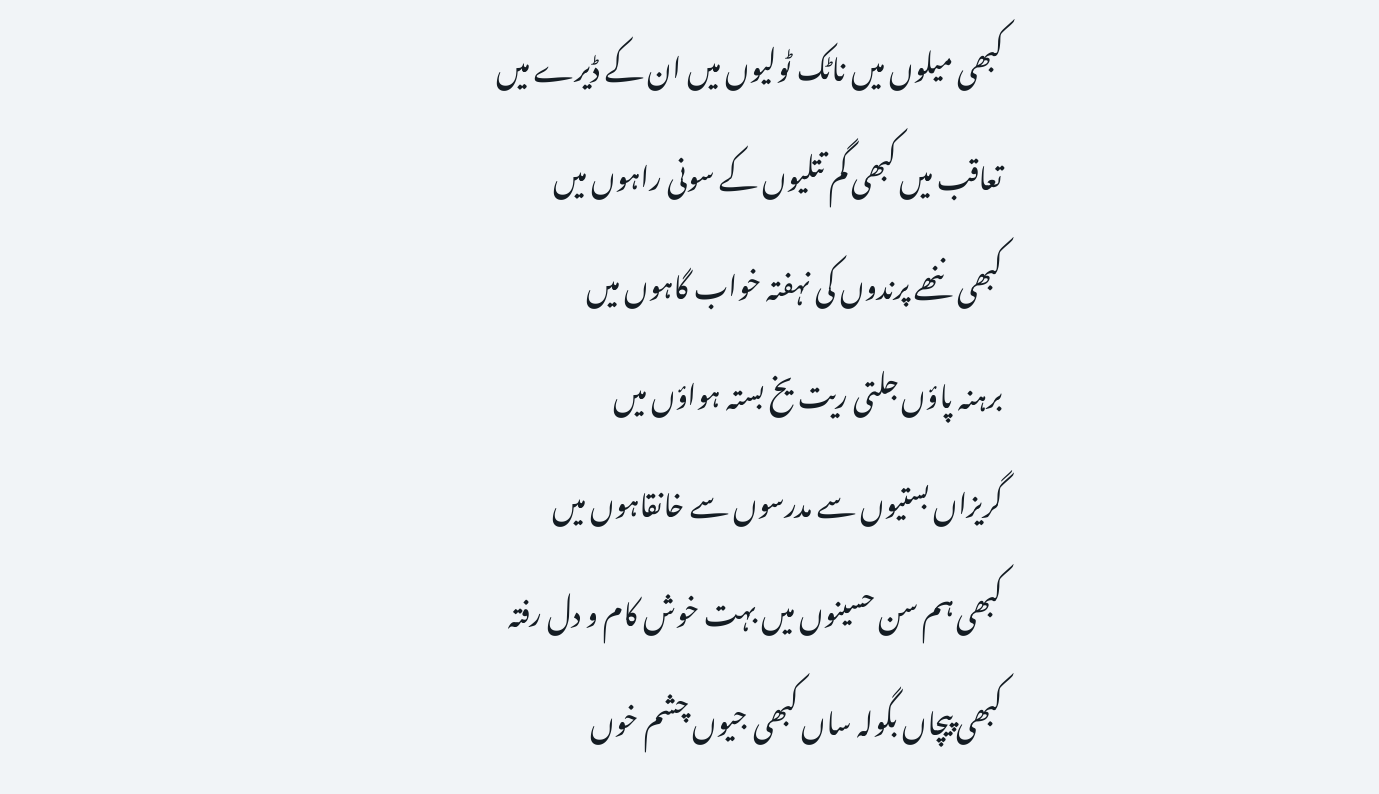کبھی میلوں میں ناٹک ٹولیوں میں ان کے ڈیرے میں
تعاقب میں کبھی گم تتلیوں کے سونی راہوں میں
کبھی ننھے پرندوں کی نہفتہ خواب گاہوں میں
برہنہ پاؤں جلتی ریت یخ بستہ ہواؤں میں
گریزاں بستیوں سے مدرسوں سے خانقاہوں میں
کبھی ہم سن حسینوں میں بہت خوش کام و دل رفتہ
کبھی پیچاں بگولہ ساں کبھی جیوں چشم خوں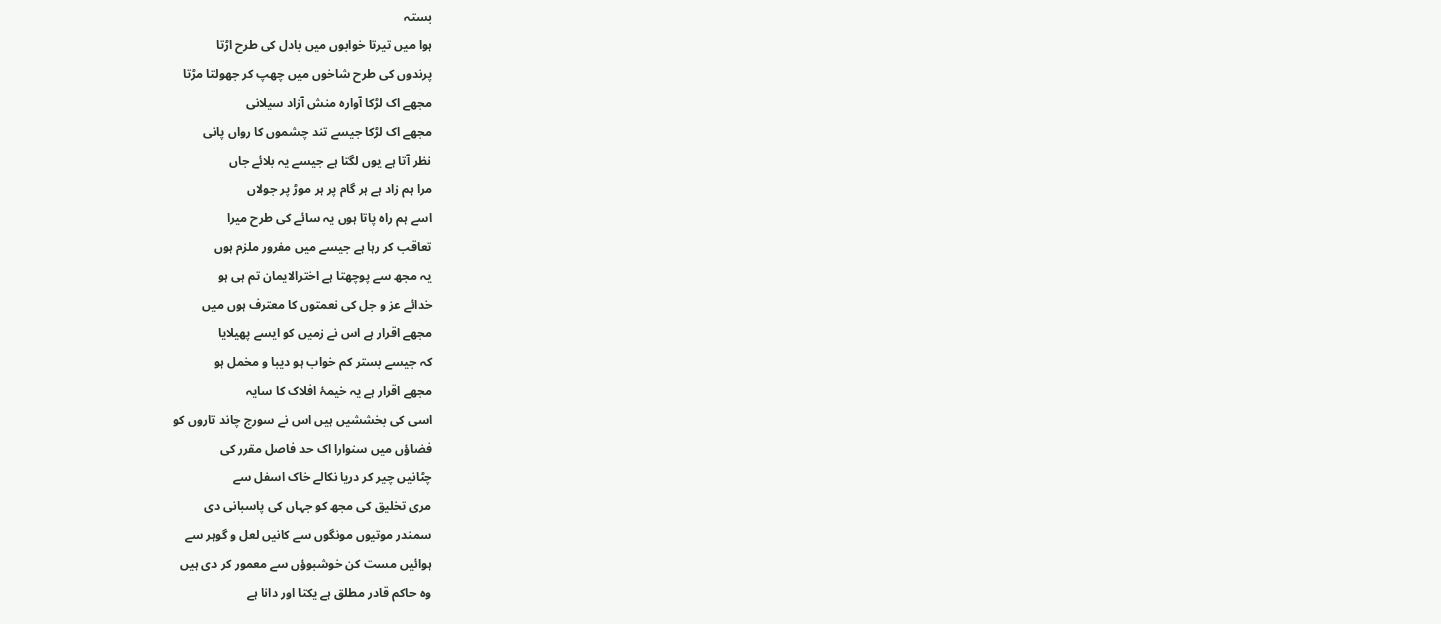بستہ
ہوا میں تیرتا خوابوں میں بادل کی طرح اڑتا
پرندوں کی طرح شاخوں میں چھپ کر جھولتا مڑتا
مجھے اک لڑکا آوارہ منش آزاد سیلانی
مجھے اک لڑکا جیسے تند چشموں کا رواں پانی
نظر آتا ہے یوں لگتا ہے جیسے یہ بلائے جاں
مرا ہم زاد ہے ہر گام پر ہر موڑ پر جولاں
اسے ہم راہ پاتا ہوں یہ سائے کی طرح میرا
تعاقب کر رہا ہے جیسے میں مفرور ملزم ہوں
یہ مجھ سے پوچھتا ہے اخترالایمان تم ہی ہو
خدائے عز و جل کی نعمتوں کا معترف ہوں میں
مجھے اقرار ہے اس نے زمیں کو ایسے پھیلایا
کہ جیسے بستر کم خواب ہو دیبا و مخمل ہو
مجھے اقرار ہے یہ خیمۂ افلاک کا سایہ
اسی کی بخششیں ہیں اس نے سورج چاند تاروں کو
فضاؤں میں سنوارا اک حد فاصل مقرر کی
چٹانیں چیر کر دریا نکالے خاک اسفل سے
مری تخلیق کی مجھ کو جہاں کی پاسبانی دی
سمندر موتیوں مونگوں سے کانیں لعل و گوہر سے
ہوائیں مست کن خوشبوؤں سے معمور کر دی ہیں
وہ حاکم قادر مطلق ہے یکتا اور دانا ہے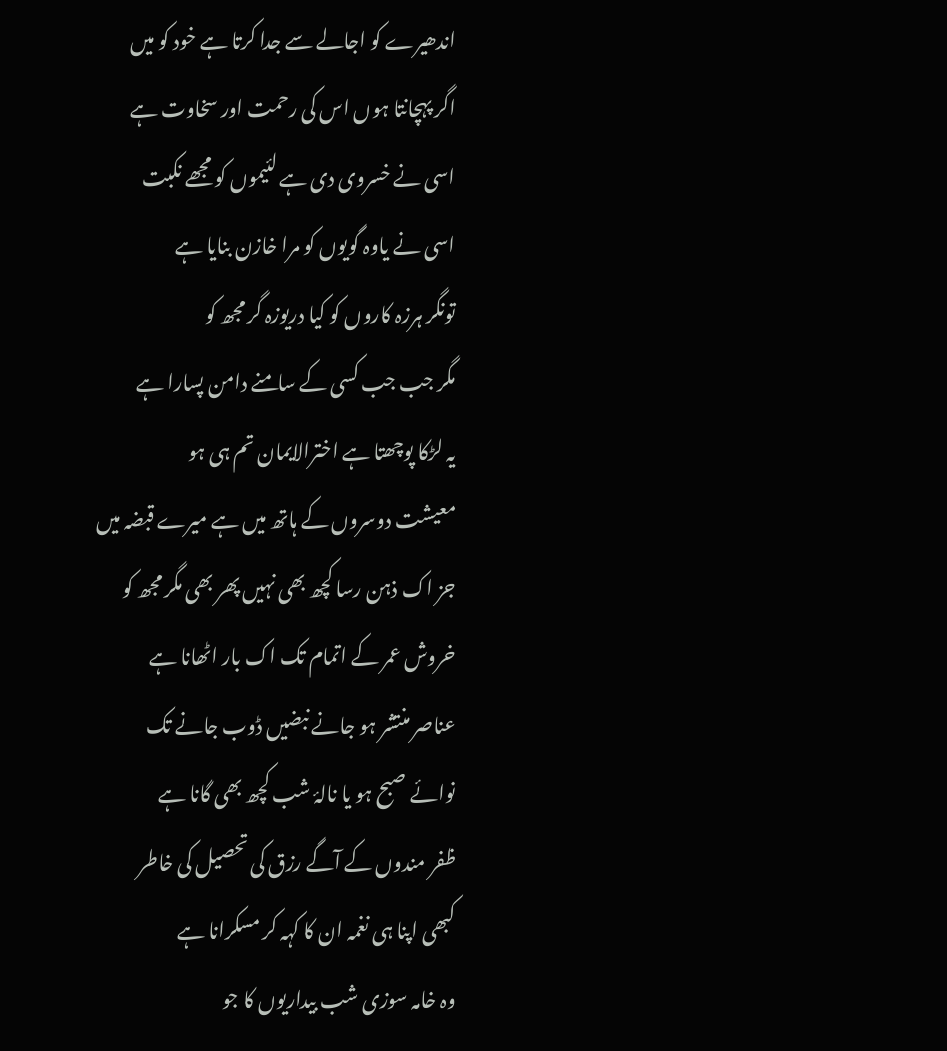اندھیرے کو اجالے سے جدا کرتا ہے خود کو میں
اگر پہچانتا ہوں اس کی رحمت اور سخاوت ہے
اسی نے خسروی دی ہے لئیموں کو مجھے نکبت
اسی نے یاوہ گویوں کو مرا خازن بنایا ہے
تونگر ہرزہ کاروں کو کیا دریوزہ گر مجھ کو
مگر جب جب کسی کے سامنے دامن پسارا ہے
یہ لڑکا پوچھتا ہے اخترالایمان تم ہی ہو
معیشت دوسروں کے ہاتھ میں ہے میرے قبضہ میں
جز اک ذہن رسا کچھ بھی نہیں پھر بھی مگر مجھ کو
خروش عمر کے اتمام تک اک بار اٹھانا ہے
عناصر منتشر ہو جانے نبضیں ڈوب جانے تک
نوائے صبح ہو یا نالۂ شب کچھ بھی گانا ہے
ظفر مندوں کے آگے رزق کی تحصیل کی خاطر
کبھی اپنا ہی نغمہ ان کا کہہ کر مسکرانا ہے
وہ خامہ سوزی شب بیداریوں کا جو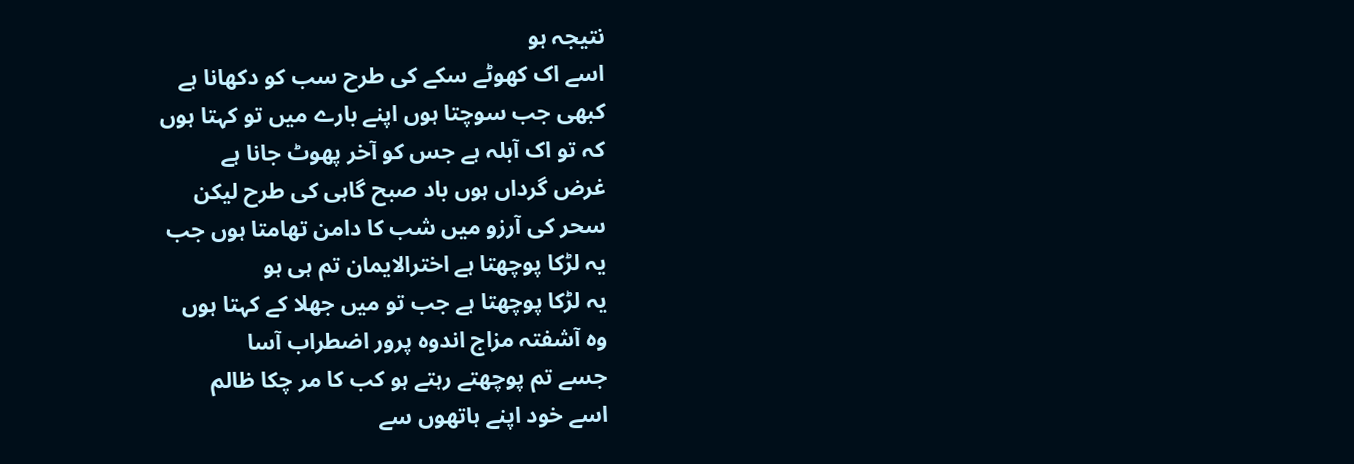نتیجہ ہو
اسے اک کھوٹے سکے کی طرح سب کو دکھانا ہے
کبھی جب سوچتا ہوں اپنے بارے میں تو کہتا ہوں
کہ تو اک آبلہ ہے جس کو آخر پھوٹ جانا ہے
غرض گرداں ہوں باد صبح گاہی کی طرح لیکن
سحر کی آرزو میں شب کا دامن تھامتا ہوں جب
یہ لڑکا پوچھتا ہے اخترالایمان تم ہی ہو
یہ لڑکا پوچھتا ہے جب تو میں جھلا کے کہتا ہوں
وہ آشفتہ مزاج اندوہ پرور اضطراب آسا
جسے تم پوچھتے رہتے ہو کب کا مر چکا ظالم
اسے خود اپنے ہاتھوں سے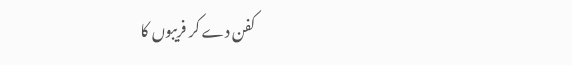کفن دے کر فریبوں کا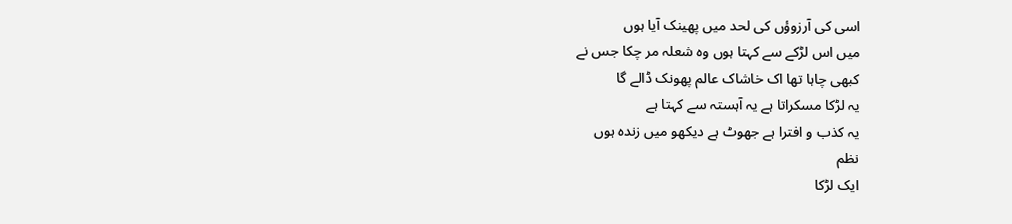اسی کی آرزوؤں کی لحد میں پھینک آیا ہوں
میں اس لڑکے سے کہتا ہوں وہ شعلہ مر چکا جس نے
کبھی چاہا تھا اک خاشاک عالم پھونک ڈالے گا
یہ لڑکا مسکراتا ہے یہ آہستہ سے کہتا ہے
یہ کذب و افترا ہے جھوٹ ہے دیکھو میں زندہ ہوں
نظم
ایک لڑکا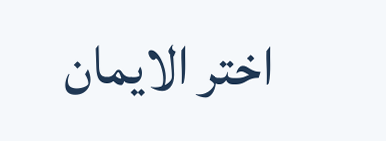اختر الایمان